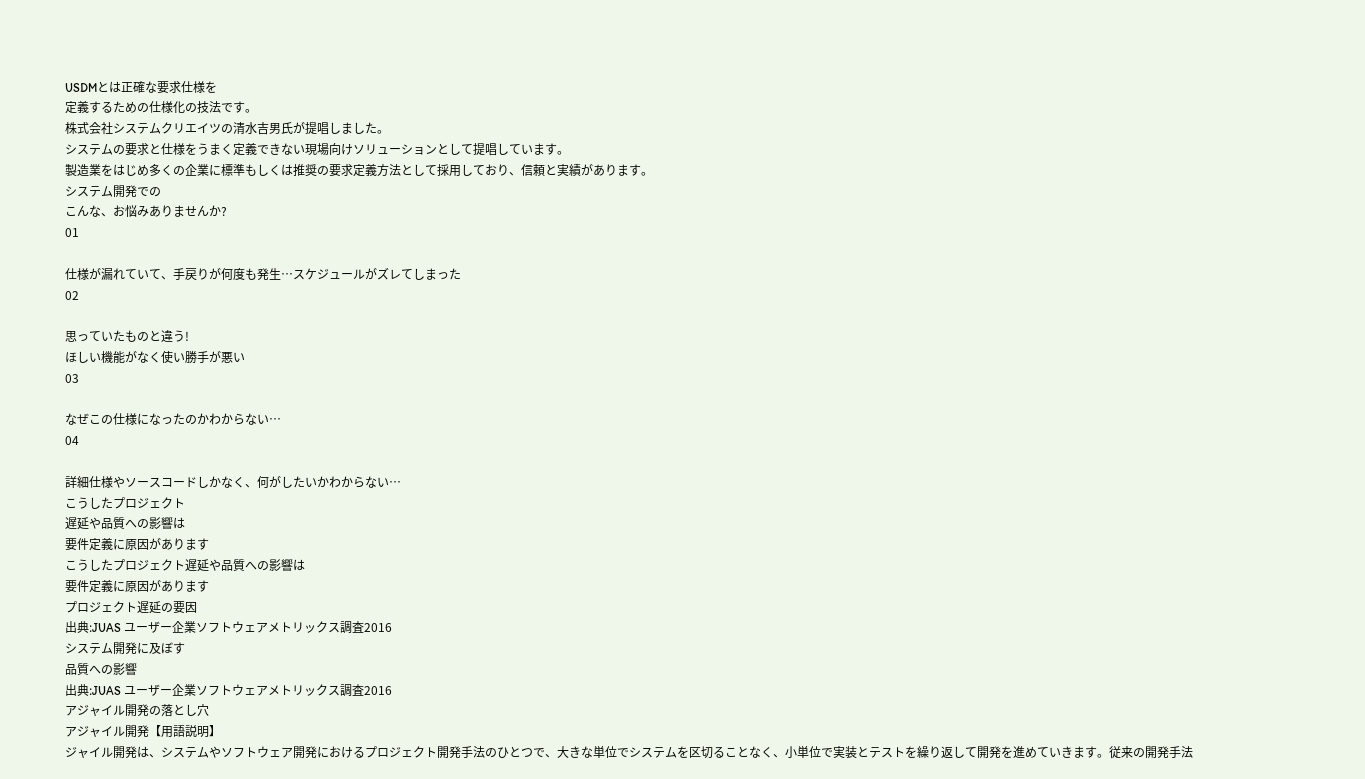USDMとは正確な要求仕様を
定義するための仕様化の技法です。
株式会社システムクリエイツの清水吉男氏が提唱しました。
システムの要求と仕様をうまく定義できない現場向けソリューションとして提唱しています。
製造業をはじめ多くの企業に標準もしくは推奨の要求定義方法として採用しており、信頼と実績があります。
システム開発での
こんな、お悩みありませんか?
01

仕様が漏れていて、手戻りが何度も発生…スケジュールがズレてしまった
02

思っていたものと違う!
ほしい機能がなく使い勝手が悪い
03

なぜこの仕様になったのかわからない…
04

詳細仕様やソースコードしかなく、何がしたいかわからない…
こうしたプロジェクト
遅延や品質への影響は
要件定義に原因があります
こうしたプロジェクト遅延や品質への影響は
要件定義に原因があります
プロジェクト遅延の要因
出典:JUAS ユーザー企業ソフトウェアメトリックス調査2016
システム開発に及ぼす
品質への影響
出典:JUAS ユーザー企業ソフトウェアメトリックス調査2016
アジャイル開発の落とし穴
アジャイル開発【用語説明】
ジャイル開発は、システムやソフトウェア開発におけるプロジェクト開発手法のひとつで、大きな単位でシステムを区切ることなく、小単位で実装とテストを繰り返して開発を進めていきます。従来の開発手法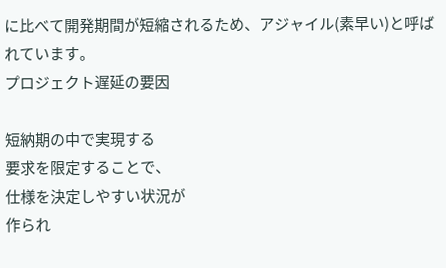に比べて開発期間が短縮されるため、アジャイル(素早い)と呼ばれています。
プロジェクト遅延の要因

短納期の中で実現する
要求を限定することで、
仕様を決定しやすい状況が
作られ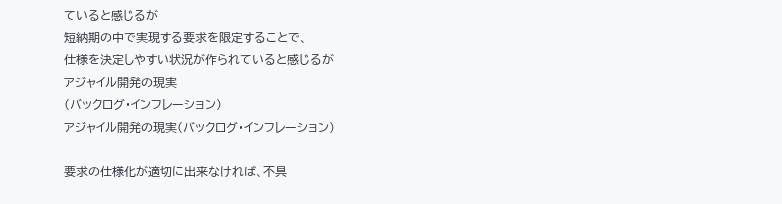ていると感じるが
短納期の中で実現する要求を限定することで、
仕様を決定しやすい状況が作られていると感じるが
アジャイル開発の現実
(バックログ・インフレーション)
アジャイル開発の現実(バックログ・インフレーション)

要求の仕様化が適切に出来なければ、不具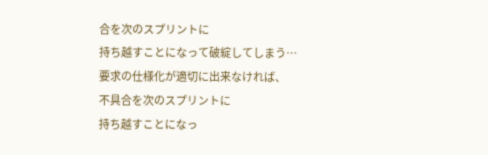合を次のスプリントに
持ち越すことになって破綻してしまう…
要求の仕様化が適切に出来なければ、
不具合を次のスプリントに
持ち越すことになっ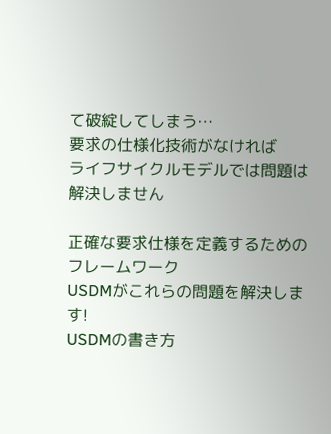て破綻してしまう…
要求の仕様化技術がなければ
ライフサイクルモデルでは問題は解決しません

正確な要求仕様を定義するためのフレームワーク
USDMがこれらの問題を解決します!
USDMの書き方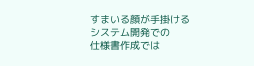すまいる顔が手掛けるシステム開発での
仕様書作成では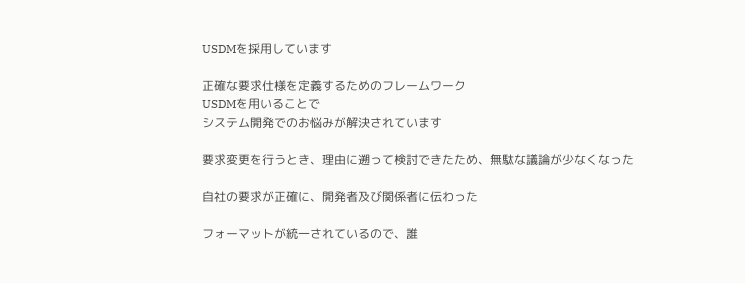USDMを採用しています

正確な要求仕様を定義するためのフレームワーク
USDMを用いることで
システム開発でのお悩みが解決されています

要求変更を行うとき、理由に遡って検討できたため、無駄な議論が少なくなった

自社の要求が正確に、開発者及び関係者に伝わった

フォーマットが統一されているので、誰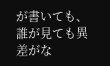が書いても、誰が見ても異差がな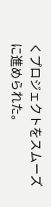くプロジェクトをスムーズに進められた。